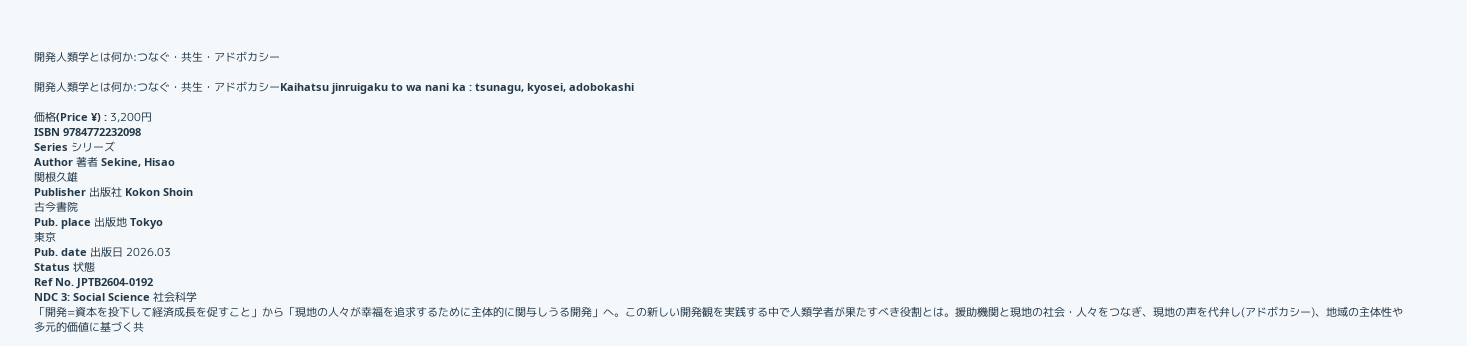開発人類学とは何か:つなぐ・共生・アドボカシー

開発人類学とは何か:つなぐ・共生・アドボカシーKaihatsu jinruigaku to wa nani ka : tsunagu, kyosei, adobokashi

価格(Price ¥) : 3,200円
ISBN 9784772232098
Series シリーズ
Author 著者 Sekine, Hisao
関根久雄
Publisher 出版社 Kokon Shoin
古今書院
Pub. place 出版地 Tokyo
東京
Pub. date 出版日 2026.03
Status 状態
Ref No. JPTB2604-0192
NDC 3: Social Science 社会科学
「開発=資本を投下して経済成長を促すこと」から「現地の人々が幸福を追求するために主体的に関与しうる開発」へ。この新しい開発観を実践する中で人類学者が果たすべき役割とは。援助機関と現地の社会・人々をつなぎ、現地の声を代弁し(アドボカシー)、地域の主体性や多元的価値に基づく共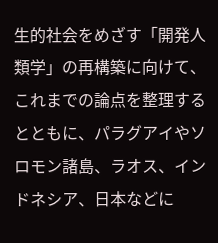生的社会をめざす「開発人類学」の再構築に向けて、これまでの論点を整理するとともに、パラグアイやソロモン諸島、ラオス、インドネシア、日本などに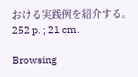おける実践例を紹介する。
252 p. ; 21 cm.

Browsing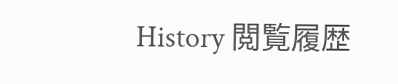History 閲覧履歴